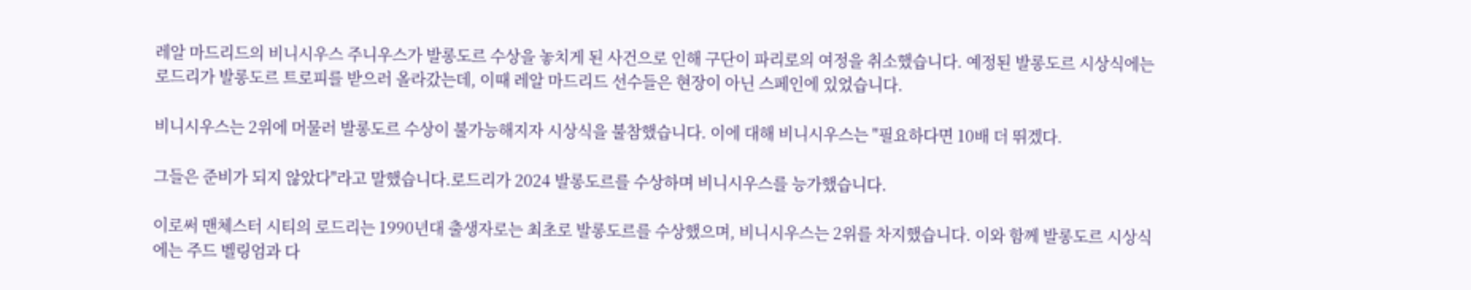레알 마드리드의 비니시우스 주니우스가 발롱도르 수상을 놓치게 된 사건으로 인해 구단이 파리로의 여정을 취소했습니다. 예정된 발롱도르 시상식에는 로드리가 발롱도르 트로피를 받으러 올라갔는데, 이때 레알 마드리드 선수들은 현장이 아닌 스페인에 있었습니다.

비니시우스는 2위에 머물러 발롱도르 수상이 불가능해지자 시상식을 불참했습니다. 이에 대해 비니시우스는 "필요하다면 10배 더 뛰겠다.

그들은 준비가 되지 않았다"라고 말했습니다.로드리가 2024 발롱도르를 수상하며 비니시우스를 능가했습니다.

이로써 맨체스터 시티의 로드리는 1990년대 출생자로는 최초로 발롱도르를 수상했으며, 비니시우스는 2위를 차지했습니다. 이와 함께 발롱도르 시상식에는 주드 벨링엄과 다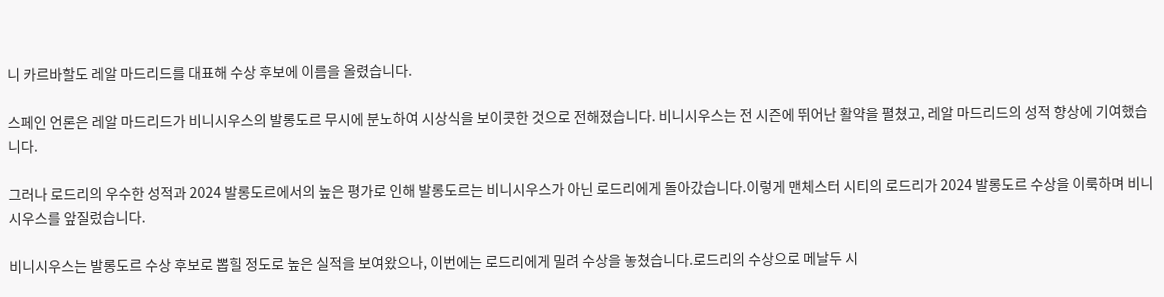니 카르바할도 레알 마드리드를 대표해 수상 후보에 이름을 올렸습니다.

스페인 언론은 레알 마드리드가 비니시우스의 발롱도르 무시에 분노하여 시상식을 보이콧한 것으로 전해졌습니다. 비니시우스는 전 시즌에 뛰어난 활약을 펼쳤고, 레알 마드리드의 성적 향상에 기여했습니다.

그러나 로드리의 우수한 성적과 2024 발롱도르에서의 높은 평가로 인해 발롱도르는 비니시우스가 아닌 로드리에게 돌아갔습니다.이렇게 맨체스터 시티의 로드리가 2024 발롱도르 수상을 이룩하며 비니시우스를 앞질렀습니다.

비니시우스는 발롱도르 수상 후보로 뽑힐 정도로 높은 실적을 보여왔으나, 이번에는 로드리에게 밀려 수상을 놓쳤습니다.로드리의 수상으로 메날두 시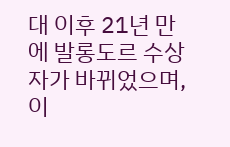대 이후 21년 만에 발롱도르 수상자가 바뀌었으며, 이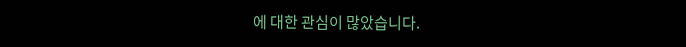에 대한 관심이 많았습니다.